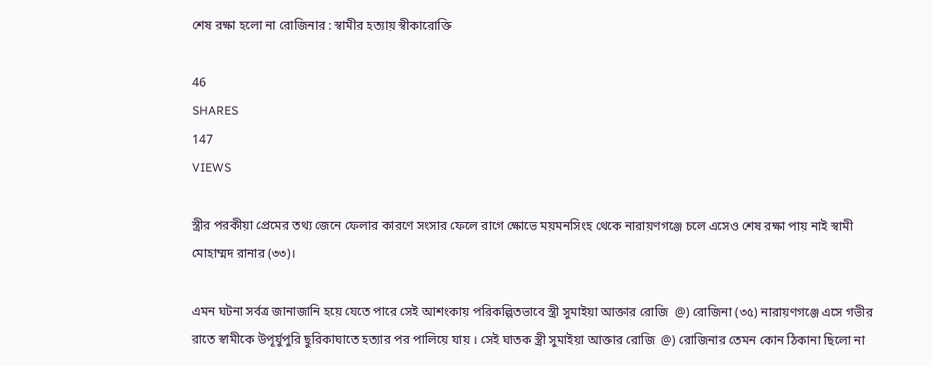শেষ রক্ষা হলো না রোজিনার : স্বামীর হত্যায় স্বীকারোক্তি

46
SHARES
147
VIEWS

স্ত্রীর পরকীয়া প্রেমের তথ্য জেনে ফেলার কারণে সংসার ফেলে রাগে ক্ষোভে ময়মনসিংহ থেকে নারায়ণগঞ্জে চলে এসেও শেষ রক্ষা পায় নাই স্বামী মোহাম্মদ রানার (৩৩)।

এমন ঘটনা সর্বত্র জানাজানি হয়ে যেতে পারে সেই আশংকায় পরিকল্পিতভাবে স্ত্রী সুমাইয়া আক্তার রোজি  @) রোজিনা (৩৫) নারায়ণগঞ্জে এসে গভীর রাতে স্বামীকে উপূর্যুপুরি ছুরিকাঘাতে হত্যার পর পালিয়ে যায় । সেই ঘাতক স্ত্রী সুমাইয়া আক্তার রোজি  @) রোজিনার তেমন কোন ঠিকানা ছিলো না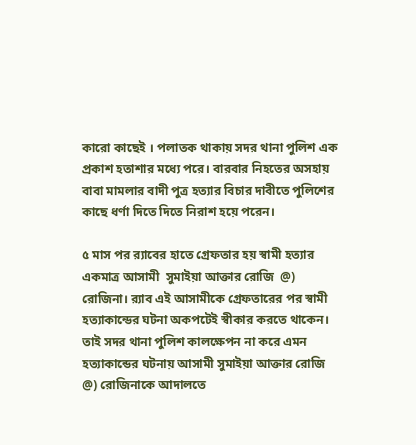কারো কাছেই । পলাতক থাকায় সদর থানা পুলিশ এক প্রকাশ হতাশার মধ্যে পরে। বারবার নিহতের অসহায় বাবা মামলার বাদী পুত্র হত্যার বিচার দাবীতে পুলিশের কাছে ধর্ণা দিতে দিতে নিরাশ হয়ে পরেন।

৫ মাস পর র‌্যাবের হাতে গ্রেফতার হয় স্বামী হত্যার একমাত্র আসামী  সুমাইয়া আক্তার রোজি  @) রোজিনা। র‌্যাব এই আসামীকে গ্রেফতারের পর স্বামী হত্যাকান্ডের ঘটনা অকপটেই স্বীকার করতে থাকেন। তাই সদর থানা পুলিশ কালক্ষেপন না করে এমন হত্যাকান্ডের ঘটনায় আসামী সুমাইয়া আক্তার রোজি  @) রোজিনাকে আদালতে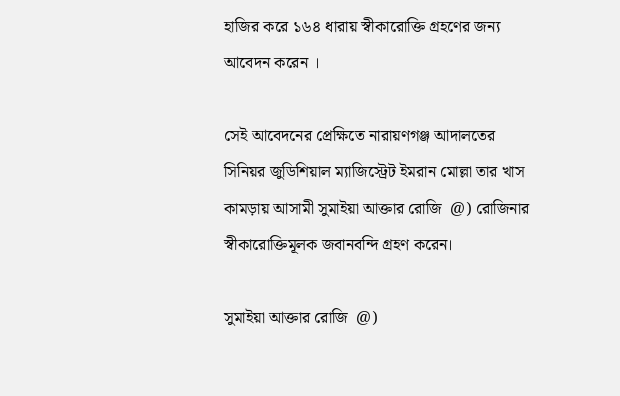হাজির করে ১৬৪ ধারায় স্বীকারোক্তি গ্রহণের জন্য আবেদন করেন ।

সেই আবেদনের প্রেক্ষিতে নারায়ণগঞ্জ আদালতের সিনিয়র জুডিশিয়াল ম্যাজিস্ট্রেট ইমরান মোল্লা তার খাস কামড়ায় আসামী সুমাইয়া আক্তার রোজি  @) রোজিনার স্বীকারোক্তিমূলক জবানবন্দি গ্রহণ করেন।

সুমাইয়া আক্তার রোজি  @)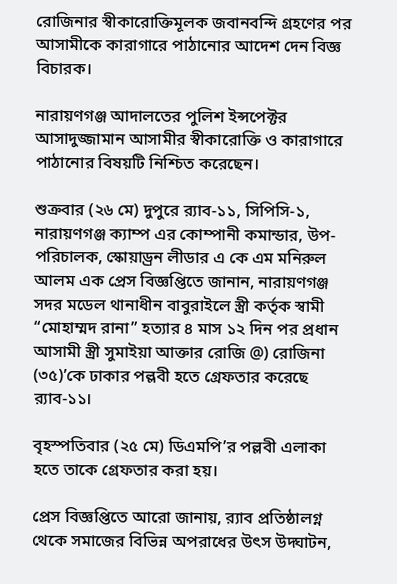রোজিনার স্বীকারোক্তিমূলক জবানবন্দি গ্রহণের পর আসামীকে কারাগারে পাঠানোর আদেশ দেন বিজ্ঞ বিচারক।

নারায়ণগঞ্জ আদালতের পুলিশ ইন্সপেক্টর আসাদুজ্জামান আসামীর স্বীকারোক্তি ও কারাগারে পাঠানোর বিষয়টি নিশ্চিত করেছেন।

শুক্রবার (২৬ মে) দুপুরে র‍্যাব-১১, সিপিসি-১, নারায়ণগঞ্জ ক্যাম্প এর কোম্পানী কমান্ডার, উপ-পরিচালক, স্কোয়াড্রন লীডার এ কে এম মনিরুল আলম এক প্রেস বিজ্ঞপ্তিতে জানান, নারায়ণগঞ্জ সদর মডেল থানাধীন বাবুরাইলে স্ত্রী কর্তৃক স্বামী “মোহাম্মদ রানা” হত্যার ৪ মাস ১২ দিন পর প্রধান আসামী স্ত্রী সুমাইয়া আক্তার রোজি @) রোজিনা (৩৫)’কে ঢাকার পল্লবী হতে গ্রেফতার করেছে র‍্যাব-১১।

বৃহস্পতিবার (২৫ মে) ডিএমপি’র পল্লবী এলাকা হতে তাকে গ্রেফতার করা হয়।

প্রেস বিজ্ঞপ্তিতে আরো জানায়, র‍্যাব প্রতিষ্ঠালগ্ন থেকে সমাজের বিভিন্ন অপরাধের উৎস উদ্ঘাটন,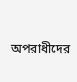অপরাধীদের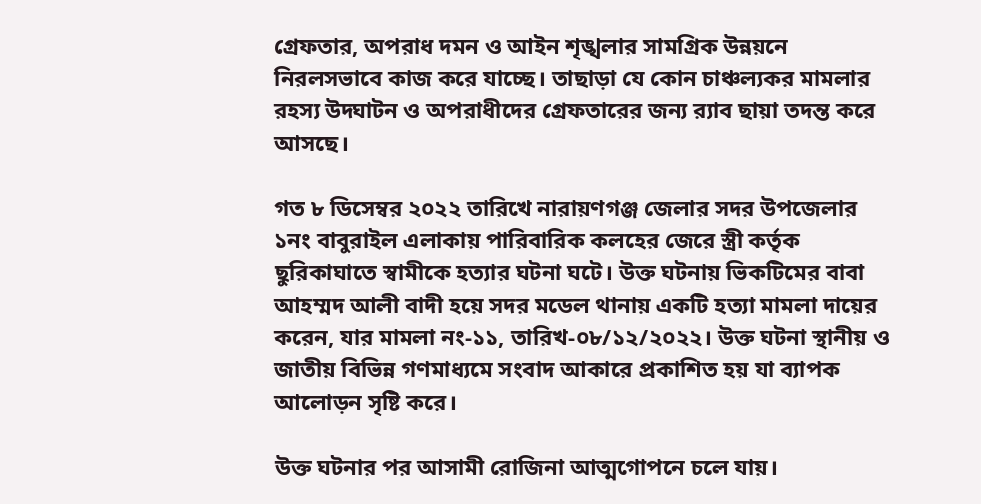গ্রেফতার, অপরাধ দমন ও আইন শৃঙ্খলার সামগ্রিক উন্নয়নে নিরলসভাবে কাজ করে যাচ্ছে। তাছাড়া যে কোন চাঞ্চল্যকর মামলার রহস্য উদ্ঘাটন ও অপরাধীদের গ্রেফতারের জন্য র‍্যাব ছায়া তদন্ত করে আসছে।

গত ৮ ডিসেম্বর ২০২২ তারিখে নারায়ণগঞ্জ জেলার সদর উপজেলার ১নং বাবুরাইল এলাকায় পারিবারিক কলহের জেরে স্ত্রী কর্তৃক ছুরিকাঘাতে স্বামীকে হত্যার ঘটনা ঘটে। উক্ত ঘটনায় ভিকটিমের বাবা আহম্মদ আলী বাদী হয়ে সদর মডেল থানায় একটি হত্যা মামলা দায়ের করেন, যার মামলা নং-১১, তারিখ-০৮/১২/২০২২। উক্ত ঘটনা স্থানীয় ও জাতীয় বিভিন্ন গণমাধ্যমে সংবাদ আকারে প্রকাশিত হয় যা ব্যাপক আলোড়ন সৃষ্টি করে।

উক্ত ঘটনার পর আসামী রোজিনা আত্মগোপনে চলে যায়।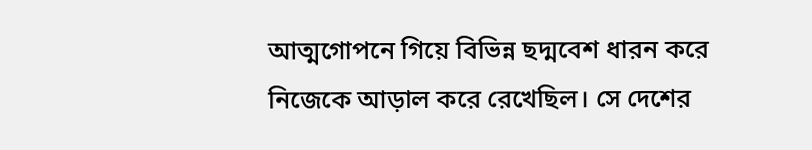আত্মগোপনে গিয়ে বিভিন্ন ছদ্মবেশ ধারন করে নিজেকে আড়াল করে রেখেছিল। সে দেশের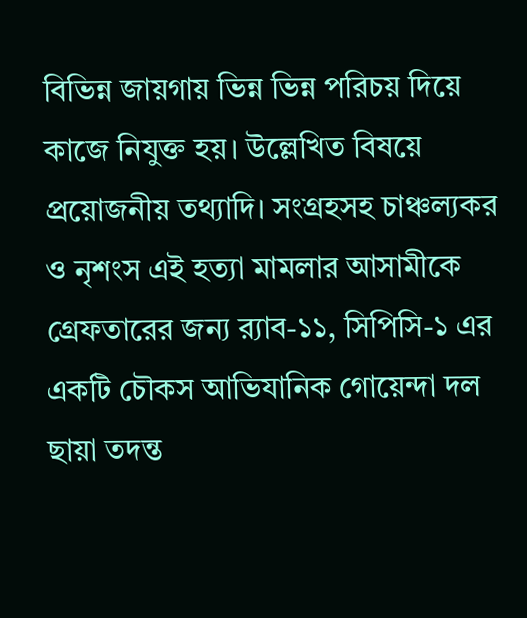বিভিন্ন জায়গায় ভিন্ন ভিন্ন পরিচয় দিয়ে কাজে নিযুক্ত হয়। উল্লেখিত বিষয়ে প্রয়োজনীয় তথ্যাদি। সংগ্রহসহ চাঞ্চল্যকর ও নৃশংস এই হত্যা মামলার আসামীকে গ্রেফতারের জন্য র‍্যাব-১১, সিপিসি-১ এর একটি চৌকস আভিযানিক গোয়েন্দা দল ছায়া তদন্ত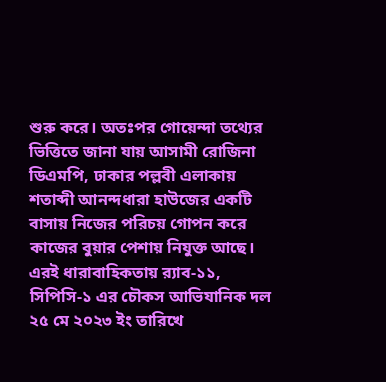শুরু করে। অতঃপর গোয়েন্দা তথ্যের ভিত্তিতে জানা যায় আসামী রোজিনা ডিএমপি, ঢাকার পল্লবী এলাকায় শতাব্দী আনন্দধারা হাউজের একটি বাসায় নিজের পরিচয় গোপন করে কাজের বুয়ার পেশায় নিযুক্ত আছে। এরই ধারাবাহিকতায় র‍্যাব-১১, সিপিসি-১ এর চৌকস আভিযানিক দল ২৫ মে ২০২৩ ইং তারিখে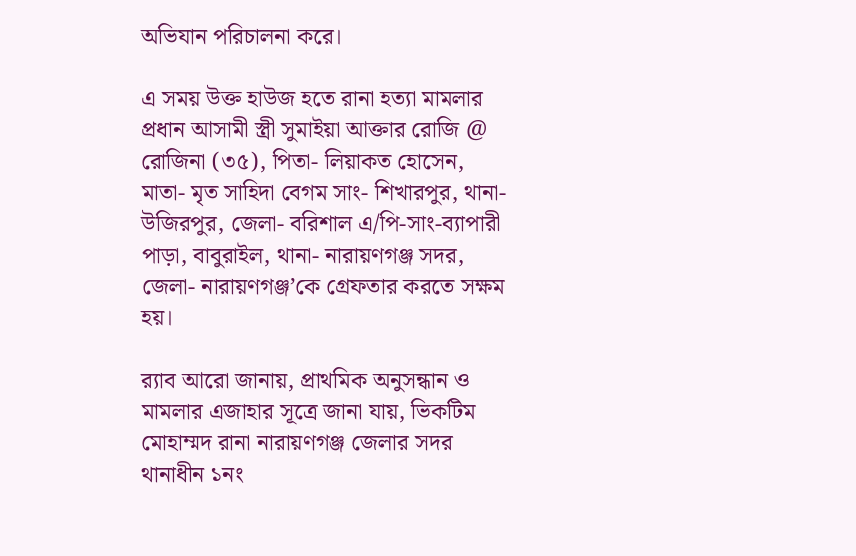অভিযান পরিচালনা করে।

এ সময় উক্ত হাউজ হতে রানা হত্যা মামলার প্রধান আসামী স্ত্রী সুমাইয়া আক্তার রোজি @ রোজিনা (৩৫), পিতা- লিয়াকত হোসেন, মাতা- মৃত সাহিদা বেগম সাং- শিখারপুর, থানা- উজিরপুর, জেলা- বরিশাল এ/পি-সাং-ব্যাপারী পাড়া, বাবুরাইল, থানা- নারায়ণগঞ্জ সদর, জেলা- নারায়ণগঞ্জ’কে গ্রেফতার করতে সক্ষম হয়।

র‍্যাব আরো জানায়, প্রাথমিক অনুসন্ধান ও মামলার এজাহার সূত্রে জানা যায়, ভিকটিম মোহাম্মদ রানা নারায়ণগঞ্জ জেলার সদর থানাধীন ১নং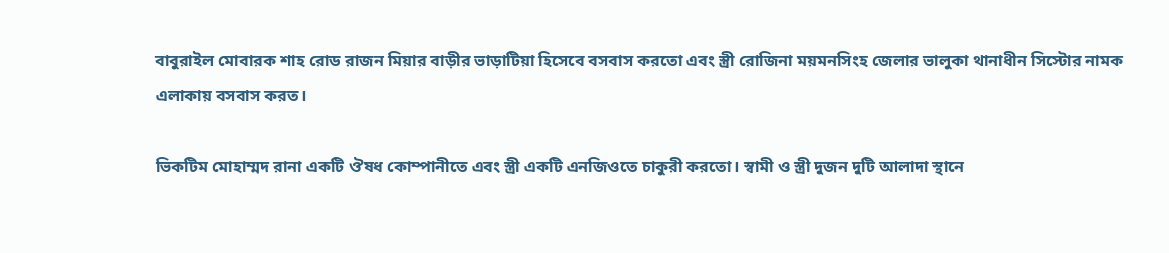বাবুরাইল মোবারক শাহ রোড রাজন মিয়ার বাড়ীর ভাড়াটিয়া হিসেবে বসবাস করতো এবং স্ত্রী রোজিনা ময়মনসিংহ জেলার ভালুকা থানাধীন সিস্টোর নামক এলাকায় বসবাস করত।

ভিকটিম মোহাম্মদ রানা একটি ঔষধ কোম্পানীতে এবং স্ত্রী একটি এনজিওতে চাকুরী করতো। স্বামী ও স্ত্রী দুজন দুটি আলাদা স্থানে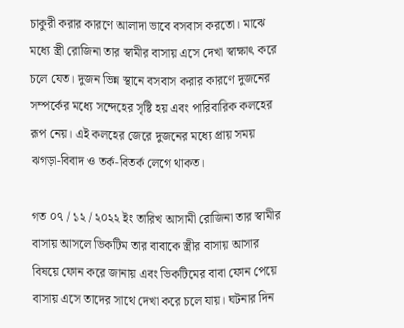চাকুরী করার কারণে আলাদা ভাবে বসবাস করতো। মাঝে মধ্যে স্ত্রী রোজিনা তার স্বামীর বাসায় এসে দেখা স্বাক্ষাৎ করে চলে যেত। দুজন ভিন্ন স্থানে বসবাস করার কারণে দুজনের সম্পর্কের মধ্যে সন্দেহের সৃষ্টি হয় এবং পারিবারিক কলহের রূপ নেয়। এই কলহের জেরে দুজনের মধ্যে প্রায় সময় ঝগড়া-বিবাদ ও তর্ক-বিতর্ক লেগে থাকত।

গত ০৭ / ১২ / ২০২২ ইং তারিখ আসামী রোজিনা তার স্বামীর বাসায় আসলে ভিকটিম তার বাবাকে স্ত্রীর বাসায় আসার বিষয়ে ফোন করে জানায় এবং ভিকটিমের বাবা ফোন পেয়ে বাসায় এসে তাদের সাথে দেখা করে চলে যায়। ঘটনার দিন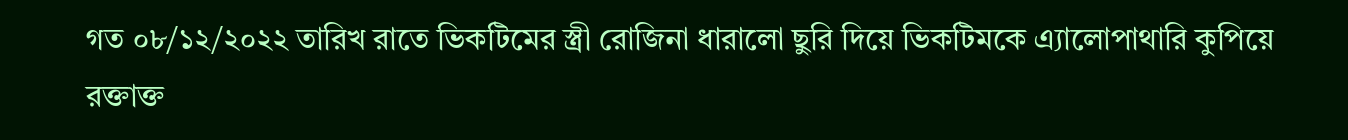গত ০৮/১২/২০২২ তারিখ রাতে ভিকটিমের স্ত্রী রোজিনা ধারালো ছুরি দিয়ে ভিকটিমকে এ্যালোপাথারি কুপিয়ে রক্তাক্ত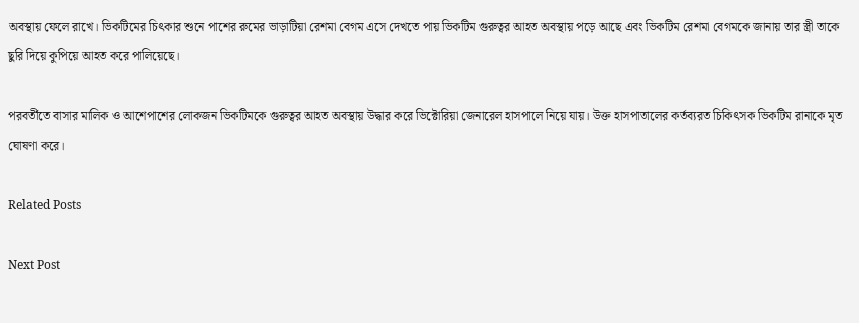অবস্থায় ফেলে রাখে। ভিকটিমের চিৎকার শুনে পাশের রুমের ভাড়াটিয়া রেশমা বেগম এসে দেখতে পায় ভিকটিম গুরুত্বর আহত অবস্থায় পড়ে আছে এবং ভিকটিম রেশমা বেগমকে জানায় তার স্ত্রী তাকে ছুরি দিয়ে কুপিয়ে আহত করে পালিয়েছে।

পরবর্তীতে বাসার মালিক ও আশেপাশের লোকজন ভিকটিমকে গুরুত্বর আহত অবস্থায় উদ্ধার করে ভিক্টোরিয়া জেনারেল হাসপালে নিয়ে যায়। উক্ত হাসপাতালের কর্তব্যরত চিকিৎসক ভিকটিম রানাকে মৃত ঘোষণা করে।

Related Posts

Next Post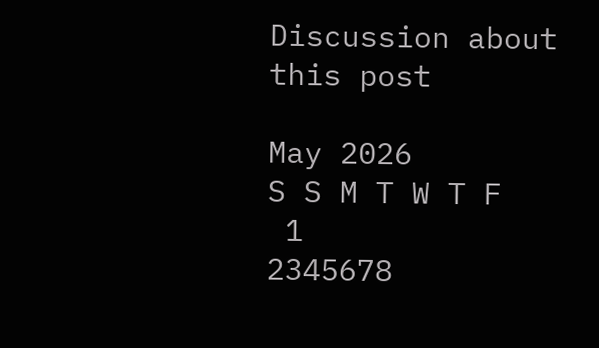Discussion about this post

May 2026
S S M T W T F
 1
2345678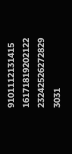9101112131415
16171819202122
23242526272829
3031